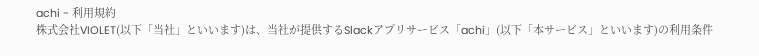achi - 利用規約
株式会社VIOLET(以下「当社」といいます)は、当社が提供するSlackアプリサービス「achi」(以下「本サービス」といいます)の利用条件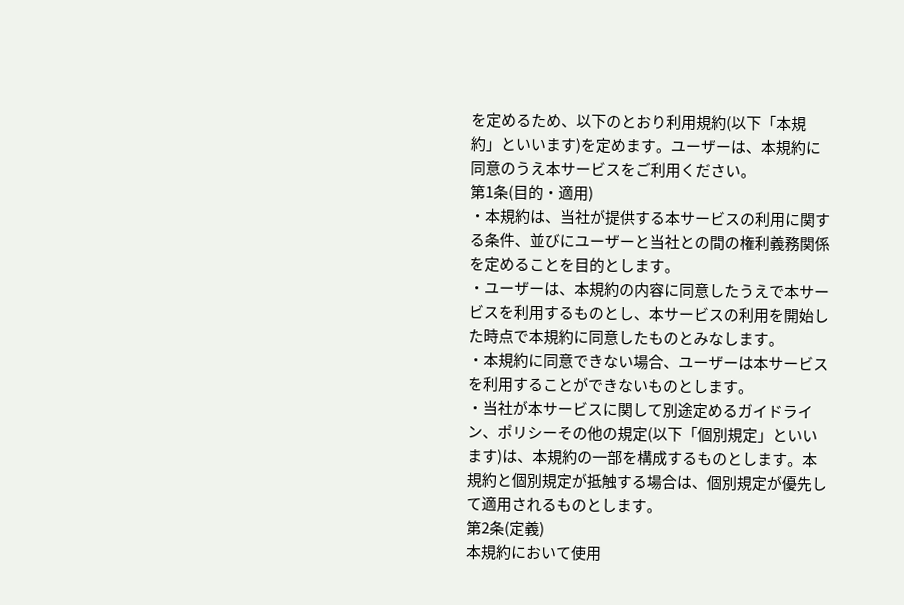を定めるため、以下のとおり利用規約(以下「本規約」といいます)を定めます。ユーザーは、本規約に同意のうえ本サービスをご利用ください。
第1条(目的・適用)
・本規約は、当社が提供する本サービスの利用に関する条件、並びにユーザーと当社との間の権利義務関係を定めることを目的とします。
・ユーザーは、本規約の内容に同意したうえで本サービスを利用するものとし、本サービスの利用を開始した時点で本規約に同意したものとみなします。
・本規約に同意できない場合、ユーザーは本サービスを利用することができないものとします。
・当社が本サービスに関して別途定めるガイドライン、ポリシーその他の規定(以下「個別規定」といいます)は、本規約の一部を構成するものとします。本規約と個別規定が抵触する場合は、個別規定が優先して適用されるものとします。
第2条(定義)
本規約において使用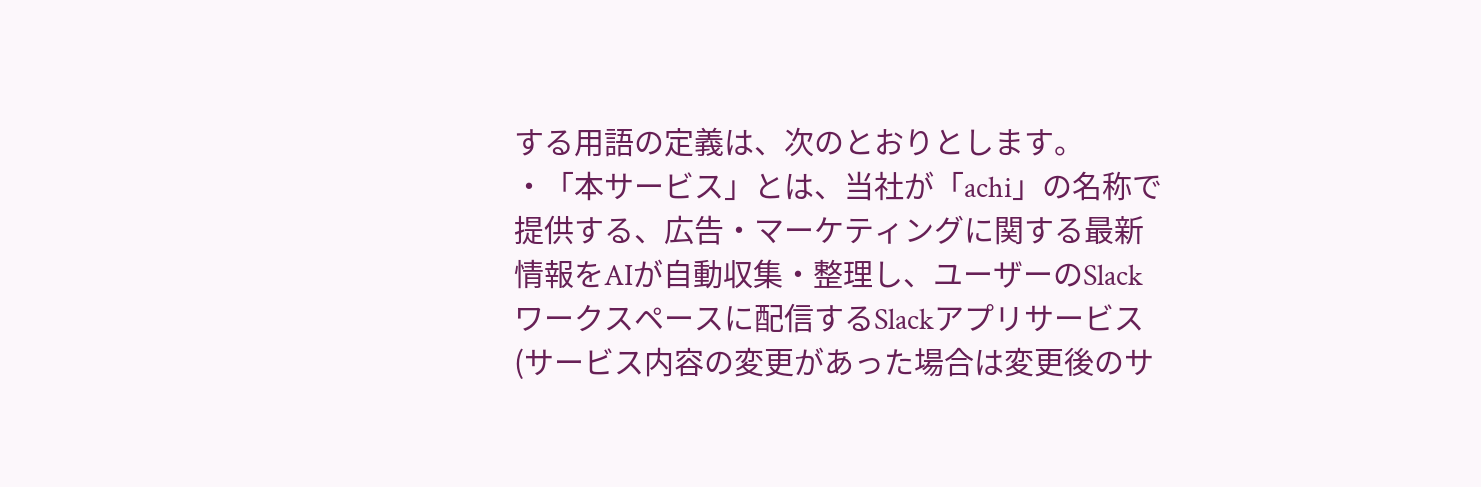する用語の定義は、次のとおりとします。
・「本サービス」とは、当社が「achi」の名称で提供する、広告・マーケティングに関する最新情報をAIが自動収集・整理し、ユーザーのSlackワークスペースに配信するSlackアプリサービス(サービス内容の変更があった場合は変更後のサ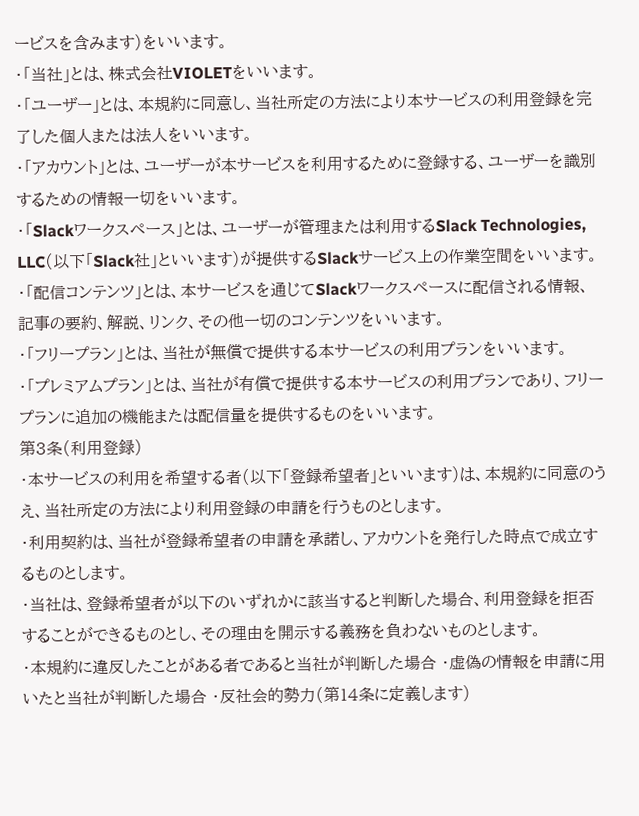ービスを含みます)をいいます。
・「当社」とは、株式会社VIOLETをいいます。
・「ユーザー」とは、本規約に同意し、当社所定の方法により本サービスの利用登録を完了した個人または法人をいいます。
・「アカウント」とは、ユーザーが本サービスを利用するために登録する、ユーザーを識別するための情報一切をいいます。
・「Slackワークスペース」とは、ユーザーが管理または利用するSlack Technologies, LLC(以下「Slack社」といいます)が提供するSlackサービス上の作業空間をいいます。
・「配信コンテンツ」とは、本サービスを通じてSlackワークスペースに配信される情報、記事の要約、解説、リンク、その他一切のコンテンツをいいます。
・「フリープラン」とは、当社が無償で提供する本サービスの利用プランをいいます。
・「プレミアムプラン」とは、当社が有償で提供する本サービスの利用プランであり、フリープランに追加の機能または配信量を提供するものをいいます。
第3条(利用登録)
・本サービスの利用を希望する者(以下「登録希望者」といいます)は、本規約に同意のうえ、当社所定の方法により利用登録の申請を行うものとします。
・利用契約は、当社が登録希望者の申請を承諾し、アカウントを発行した時点で成立するものとします。
・当社は、登録希望者が以下のいずれかに該当すると判断した場合、利用登録を拒否することができるものとし、その理由を開示する義務を負わないものとします。
・本規約に違反したことがある者であると当社が判断した場合 ・虚偽の情報を申請に用いたと当社が判断した場合 ・反社会的勢力(第14条に定義します)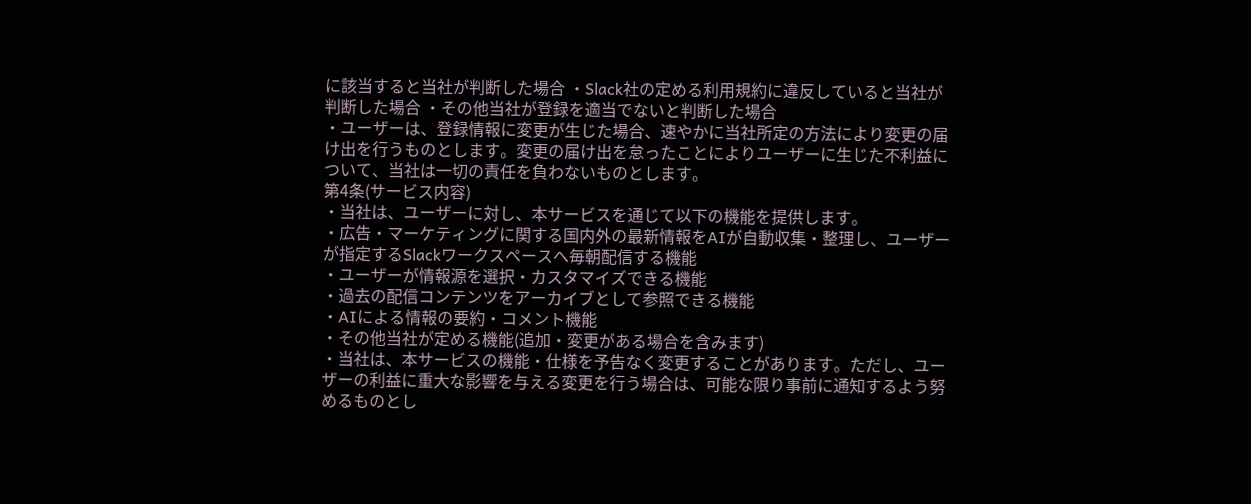に該当すると当社が判断した場合 ・Slack社の定める利用規約に違反していると当社が判断した場合 ・その他当社が登録を適当でないと判断した場合
・ユーザーは、登録情報に変更が生じた場合、速やかに当社所定の方法により変更の届け出を行うものとします。変更の届け出を怠ったことによりユーザーに生じた不利益について、当社は一切の責任を負わないものとします。
第4条(サービス内容)
・当社は、ユーザーに対し、本サービスを通じて以下の機能を提供します。
・広告・マーケティングに関する国内外の最新情報をAIが自動収集・整理し、ユーザーが指定するSlackワークスペースへ毎朝配信する機能
・ユーザーが情報源を選択・カスタマイズできる機能
・過去の配信コンテンツをアーカイブとして参照できる機能
・AIによる情報の要約・コメント機能
・その他当社が定める機能(追加・変更がある場合を含みます)
・当社は、本サービスの機能・仕様を予告なく変更することがあります。ただし、ユーザーの利益に重大な影響を与える変更を行う場合は、可能な限り事前に通知するよう努めるものとし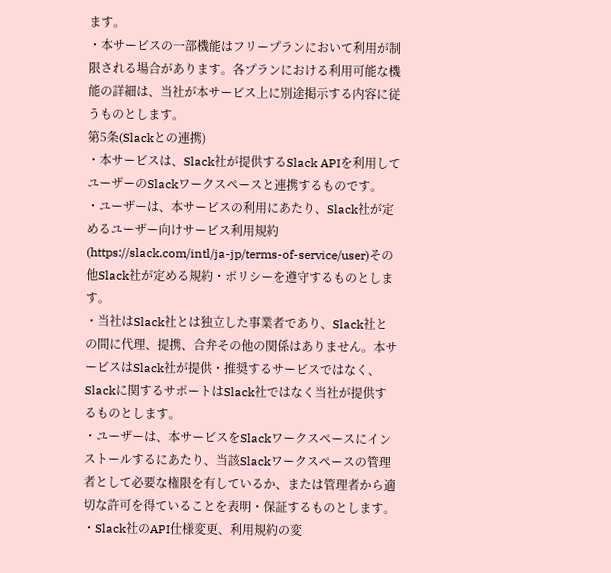ます。
・本サービスの一部機能はフリープランにおいて利用が制限される場合があります。各プランにおける利用可能な機能の詳細は、当社が本サービス上に別途掲示する内容に従うものとします。
第5条(Slackとの連携)
・本サービスは、Slack社が提供するSlack APIを利用してユーザーのSlackワークスペースと連携するものです。
・ユーザーは、本サービスの利用にあたり、Slack社が定めるユーザー向けサービス利用規約(https://slack.com/intl/ja-jp/terms-of-service/user)その他Slack社が定める規約・ポリシーを遵守するものとします。
・当社はSlack社とは独立した事業者であり、Slack社との間に代理、提携、合弁その他の関係はありません。本サービスはSlack社が提供・推奨するサービスではなく、Slackに関するサポートはSlack社ではなく当社が提供するものとします。
・ユーザーは、本サービスをSlackワークスペースにインストールするにあたり、当該Slackワークスペースの管理者として必要な権限を有しているか、または管理者から適切な許可を得ていることを表明・保証するものとします。
・Slack社のAPI仕様変更、利用規約の変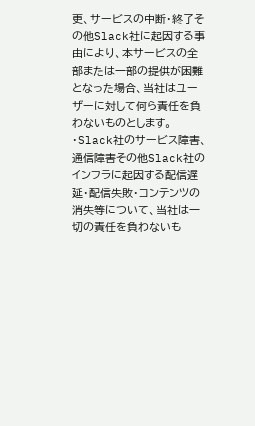更、サービスの中断・終了その他Slack社に起因する事由により、本サービスの全部または一部の提供が困難となった場合、当社はユーザーに対して何ら責任を負わないものとします。
・Slack社のサービス障害、通信障害その他Slack社のインフラに起因する配信遅延・配信失敗・コンテンツの消失等について、当社は一切の責任を負わないも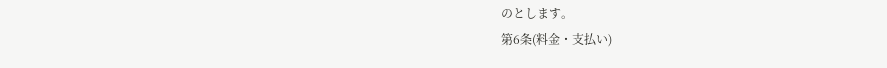のとします。
第6条(料金・支払い)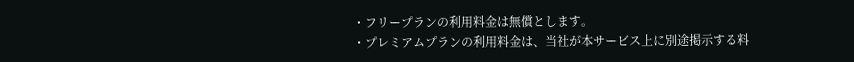・フリープランの利用料金は無償とします。
・プレミアムプランの利用料金は、当社が本サービス上に別途掲示する料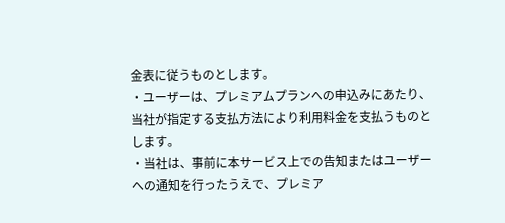金表に従うものとします。
・ユーザーは、プレミアムプランへの申込みにあたり、当社が指定する支払方法により利用料金を支払うものとします。
・当社は、事前に本サービス上での告知またはユーザーへの通知を行ったうえで、プレミア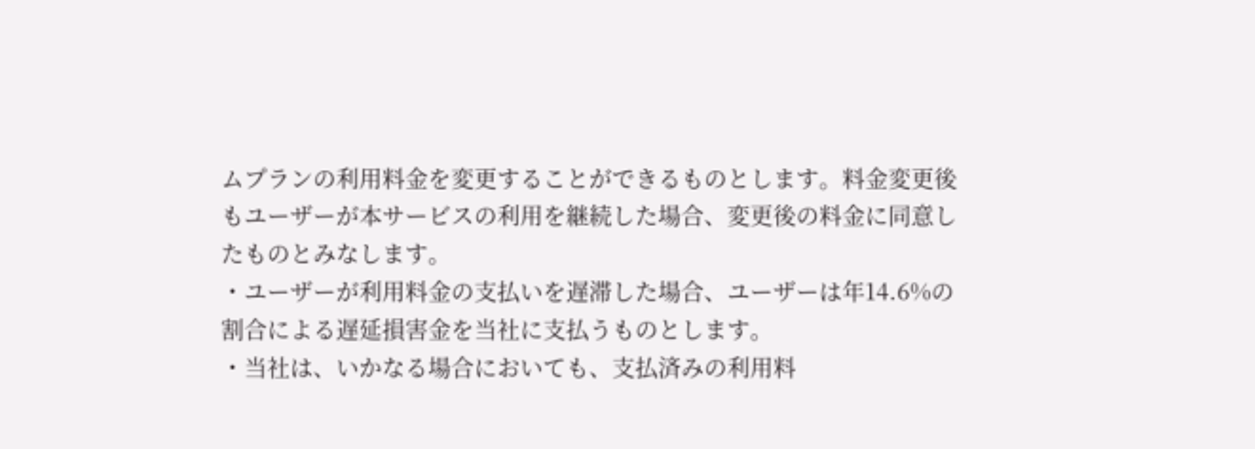ムプランの利用料金を変更することができるものとします。料金変更後もユーザーが本サービスの利用を継続した場合、変更後の料金に同意したものとみなします。
・ユーザーが利用料金の支払いを遅滞した場合、ユーザーは年14.6%の割合による遅延損害金を当社に支払うものとします。
・当社は、いかなる場合においても、支払済みの利用料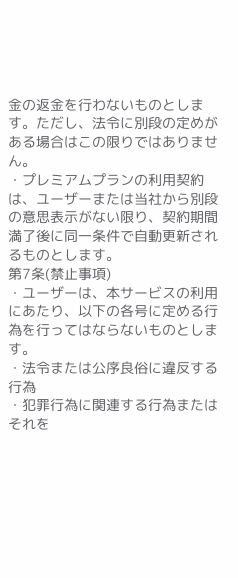金の返金を行わないものとします。ただし、法令に別段の定めがある場合はこの限りではありません。
・プレミアムプランの利用契約は、ユーザーまたは当社から別段の意思表示がない限り、契約期間満了後に同一条件で自動更新されるものとします。
第7条(禁止事項)
・ユーザーは、本サービスの利用にあたり、以下の各号に定める行為を行ってはならないものとします。
・法令または公序良俗に違反する行為
・犯罪行為に関連する行為またはそれを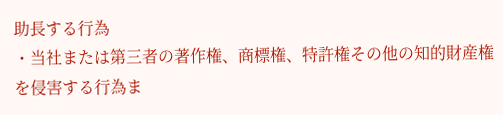助長する行為
・当社または第三者の著作権、商標権、特許権その他の知的財産権を侵害する行為ま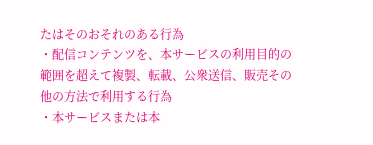たはそのおそれのある行為
・配信コンテンツを、本サービスの利用目的の範囲を超えて複製、転載、公衆送信、販売その他の方法で利用する行為
・本サービスまたは本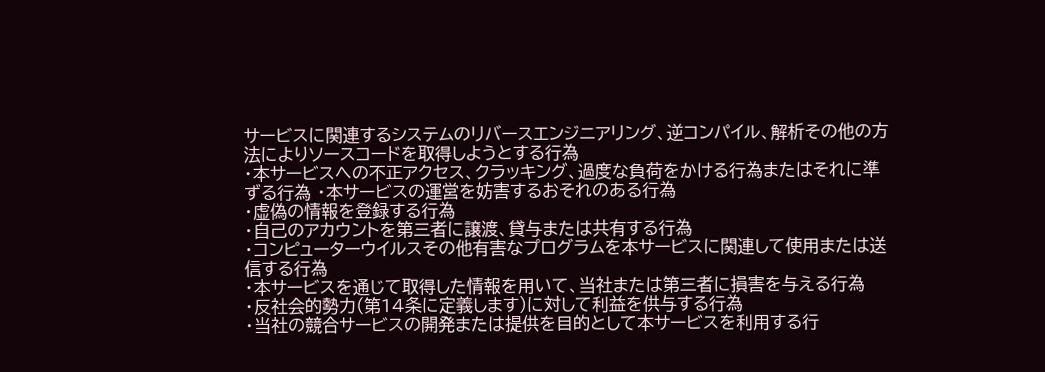サービスに関連するシステムのリバースエンジニアリング、逆コンパイル、解析その他の方法によりソースコードを取得しようとする行為
・本サービスへの不正アクセス、クラッキング、過度な負荷をかける行為またはそれに準ずる行為 ・本サービスの運営を妨害するおそれのある行為
・虚偽の情報を登録する行為
・自己のアカウントを第三者に譲渡、貸与または共有する行為
・コンピューターウイルスその他有害なプログラムを本サービスに関連して使用または送信する行為
・本サービスを通じて取得した情報を用いて、当社または第三者に損害を与える行為
・反社会的勢力(第14条に定義します)に対して利益を供与する行為
・当社の競合サービスの開発または提供を目的として本サービスを利用する行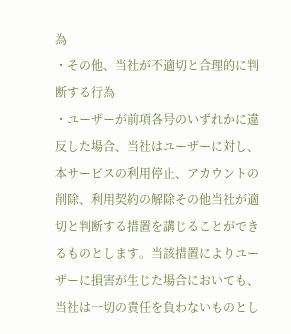為
・その他、当社が不適切と合理的に判断する行為
・ユーザーが前項各号のいずれかに違反した場合、当社はユーザーに対し、本サービスの利用停止、アカウントの削除、利用契約の解除その他当社が適切と判断する措置を講じることができるものとします。当該措置によりユーザーに損害が生じた場合においても、当社は一切の責任を負わないものとし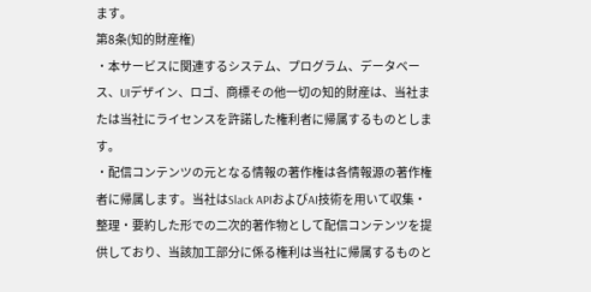ます。
第8条(知的財産権)
・本サービスに関連するシステム、プログラム、データベース、UIデザイン、ロゴ、商標その他一切の知的財産は、当社または当社にライセンスを許諾した権利者に帰属するものとします。
・配信コンテンツの元となる情報の著作権は各情報源の著作権者に帰属します。当社はSlack APIおよびAI技術を用いて収集・整理・要約した形での二次的著作物として配信コンテンツを提供しており、当該加工部分に係る権利は当社に帰属するものと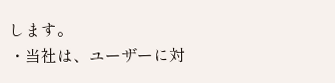します。
・当社は、ユーザーに対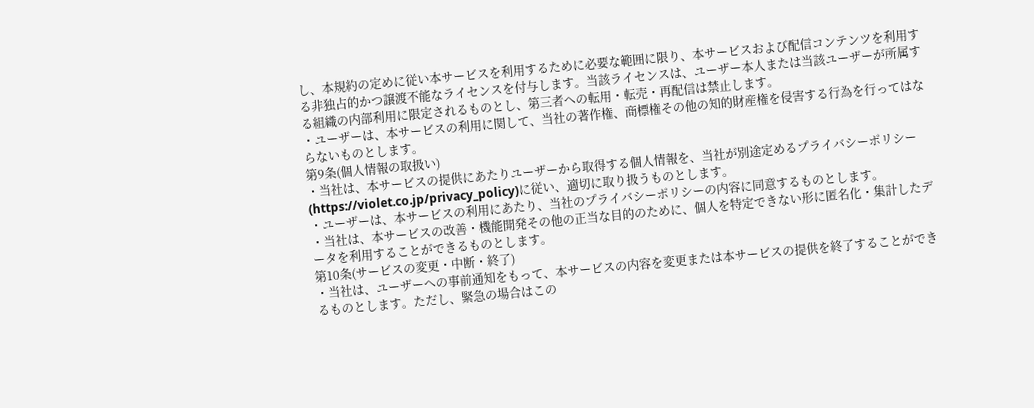し、本規約の定めに従い本サービスを利用するために必要な範囲に限り、本サービスおよび配信コンテンツを利用する非独占的かつ譲渡不能なライセンスを付与します。当該ライセンスは、ユーザー本人または当該ユーザーが所属する組織の内部利用に限定されるものとし、第三者への転用・転売・再配信は禁止します。
・ユーザーは、本サービスの利用に関して、当社の著作権、商標権その他の知的財産権を侵害する行為を行ってはならないものとします。
第9条(個人情報の取扱い)
・当社は、本サービスの提供にあたりユーザーから取得する個人情報を、当社が別途定めるプライバシーポリシー(https://violet.co.jp/privacy_policy)に従い、適切に取り扱うものとします。
・ユーザーは、本サービスの利用にあたり、当社のプライバシーポリシーの内容に同意するものとします。
・当社は、本サービスの改善・機能開発その他の正当な目的のために、個人を特定できない形に匿名化・集計したデータを利用することができるものとします。
第10条(サービスの変更・中断・終了)
・当社は、ユーザーへの事前通知をもって、本サービスの内容を変更または本サービスの提供を終了することができるものとします。ただし、緊急の場合はこの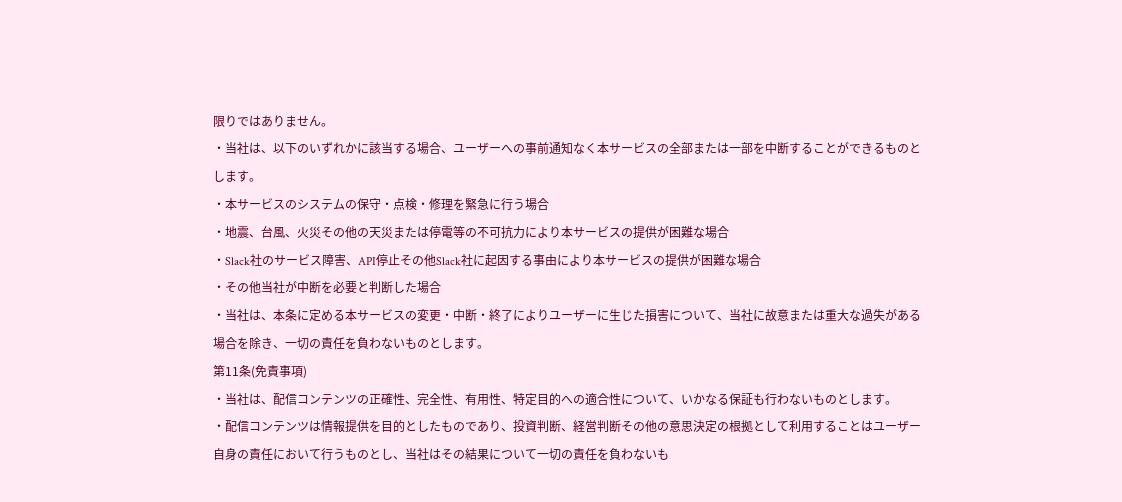限りではありません。
・当社は、以下のいずれかに該当する場合、ユーザーへの事前通知なく本サービスの全部または一部を中断することができるものとします。
・本サービスのシステムの保守・点検・修理を緊急に行う場合
・地震、台風、火災その他の天災または停電等の不可抗力により本サービスの提供が困難な場合
・Slack社のサービス障害、API停止その他Slack社に起因する事由により本サービスの提供が困難な場合
・その他当社が中断を必要と判断した場合
・当社は、本条に定める本サービスの変更・中断・終了によりユーザーに生じた損害について、当社に故意または重大な過失がある場合を除き、一切の責任を負わないものとします。
第11条(免責事項)
・当社は、配信コンテンツの正確性、完全性、有用性、特定目的への適合性について、いかなる保証も行わないものとします。
・配信コンテンツは情報提供を目的としたものであり、投資判断、経営判断その他の意思決定の根拠として利用することはユーザー自身の責任において行うものとし、当社はその結果について一切の責任を負わないも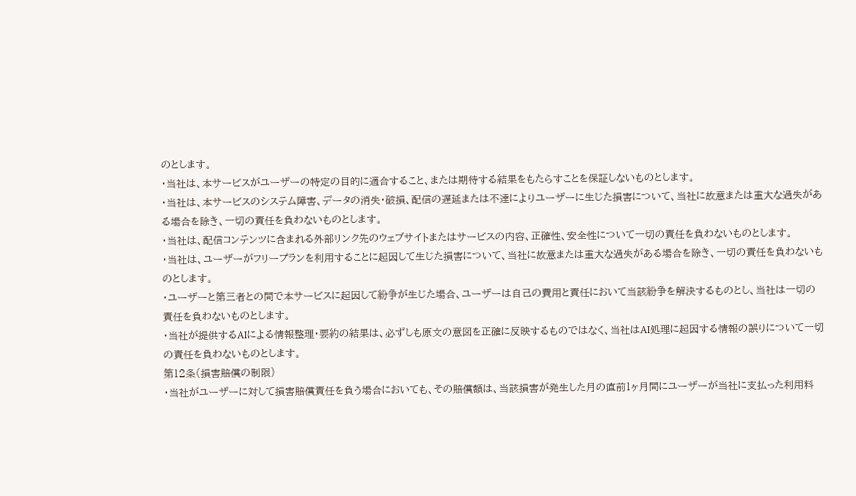のとします。
・当社は、本サービスがユーザーの特定の目的に適合すること、または期待する結果をもたらすことを保証しないものとします。
・当社は、本サービスのシステム障害、データの消失・破損、配信の遅延または不達によりユーザーに生じた損害について、当社に故意または重大な過失がある場合を除き、一切の責任を負わないものとします。
・当社は、配信コンテンツに含まれる外部リンク先のウェブサイトまたはサービスの内容、正確性、安全性について一切の責任を負わないものとします。
・当社は、ユーザーがフリープランを利用することに起因して生じた損害について、当社に故意または重大な過失がある場合を除き、一切の責任を負わないものとします。
・ユーザーと第三者との間で本サービスに起因して紛争が生じた場合、ユーザーは自己の費用と責任において当該紛争を解決するものとし、当社は一切の責任を負わないものとします。
・当社が提供するAIによる情報整理・要約の結果は、必ずしも原文の意図を正確に反映するものではなく、当社はAI処理に起因する情報の誤りについて一切の責任を負わないものとします。
第12条(損害賠償の制限)
・当社がユーザーに対して損害賠償責任を負う場合においても、その賠償額は、当該損害が発生した月の直前1ヶ月間にユーザーが当社に支払った利用料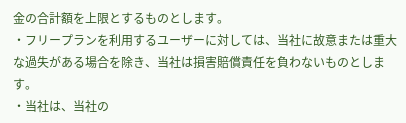金の合計額を上限とするものとします。
・フリープランを利用するユーザーに対しては、当社に故意または重大な過失がある場合を除き、当社は損害賠償責任を負わないものとします。
・当社は、当社の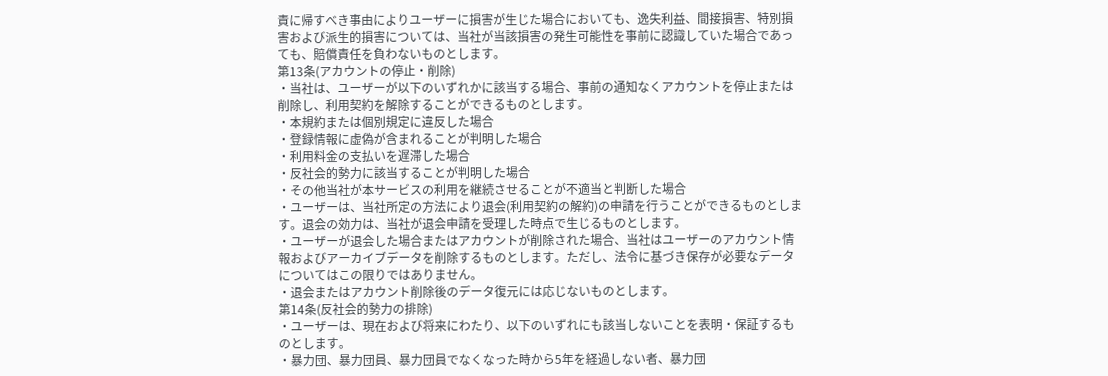責に帰すべき事由によりユーザーに損害が生じた場合においても、逸失利益、間接損害、特別損害および派生的損害については、当社が当該損害の発生可能性を事前に認識していた場合であっても、賠償責任を負わないものとします。
第13条(アカウントの停止・削除)
・当社は、ユーザーが以下のいずれかに該当する場合、事前の通知なくアカウントを停止または削除し、利用契約を解除することができるものとします。
・本規約または個別規定に違反した場合
・登録情報に虚偽が含まれることが判明した場合
・利用料金の支払いを遅滞した場合
・反社会的勢力に該当することが判明した場合
・その他当社が本サービスの利用を継続させることが不適当と判断した場合
・ユーザーは、当社所定の方法により退会(利用契約の解約)の申請を行うことができるものとします。退会の効力は、当社が退会申請を受理した時点で生じるものとします。
・ユーザーが退会した場合またはアカウントが削除された場合、当社はユーザーのアカウント情報およびアーカイブデータを削除するものとします。ただし、法令に基づき保存が必要なデータについてはこの限りではありません。
・退会またはアカウント削除後のデータ復元には応じないものとします。
第14条(反社会的勢力の排除)
・ユーザーは、現在および将来にわたり、以下のいずれにも該当しないことを表明・保証するものとします。
・暴力団、暴力団員、暴力団員でなくなった時から5年を経過しない者、暴力団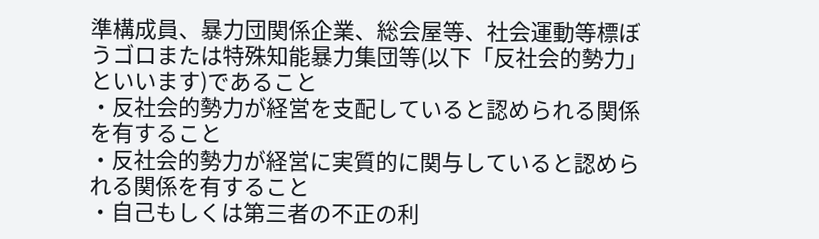準構成員、暴力団関係企業、総会屋等、社会運動等標ぼうゴロまたは特殊知能暴力集団等(以下「反社会的勢力」といいます)であること
・反社会的勢力が経営を支配していると認められる関係を有すること
・反社会的勢力が経営に実質的に関与していると認められる関係を有すること
・自己もしくは第三者の不正の利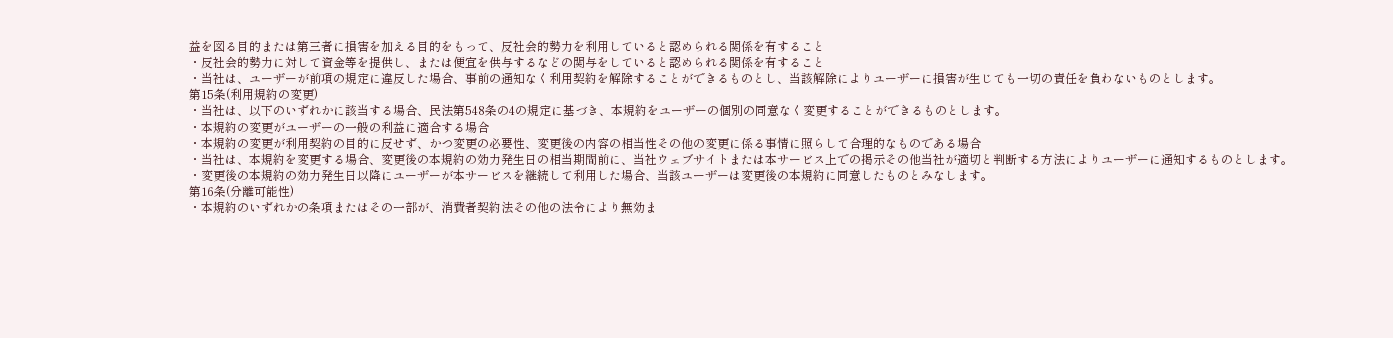益を図る目的または第三者に損害を加える目的をもって、反社会的勢力を利用していると認められる関係を有すること
・反社会的勢力に対して資金等を提供し、または便宜を供与するなどの関与をしていると認められる関係を有すること
・当社は、ユーザーが前項の規定に違反した場合、事前の通知なく利用契約を解除することができるものとし、当該解除によりユーザーに損害が生じても一切の責任を負わないものとします。
第15条(利用規約の変更)
・当社は、以下のいずれかに該当する場合、民法第548条の4の規定に基づき、本規約をユーザーの個別の同意なく変更することができるものとします。
・本規約の変更がユーザーの一般の利益に適合する場合
・本規約の変更が利用契約の目的に反せず、かつ変更の必要性、変更後の内容の相当性その他の変更に係る事情に照らして合理的なものである場合
・当社は、本規約を変更する場合、変更後の本規約の効力発生日の相当期間前に、当社ウェブサイトまたは本サービス上での掲示その他当社が適切と判断する方法によりユーザーに通知するものとします。
・変更後の本規約の効力発生日以降にユーザーが本サービスを継続して利用した場合、当該ユーザーは変更後の本規約に同意したものとみなします。
第16条(分離可能性)
・本規約のいずれかの条項またはその一部が、消費者契約法その他の法令により無効ま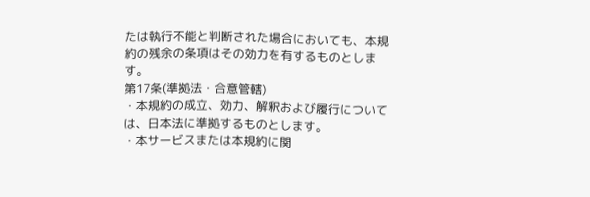たは執行不能と判断された場合においても、本規約の残余の条項はその効力を有するものとします。
第17条(準拠法・合意管轄)
・本規約の成立、効力、解釈および履行については、日本法に準拠するものとします。
・本サービスまたは本規約に関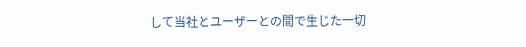して当社とユーザーとの間で生じた一切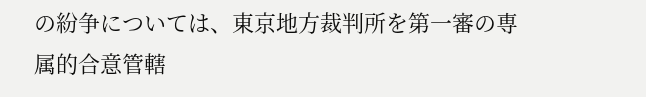の紛争については、東京地方裁判所を第一審の専属的合意管轄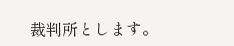裁判所とします。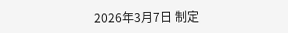2026年3月7日 制定